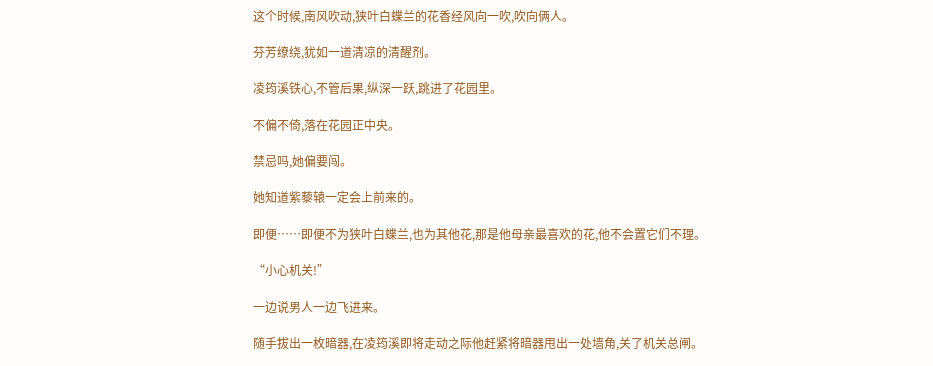这个时候,南风吹动,狭叶白蝶兰的花香经风向一吹,吹向俩人。

芬芳缭绕,犹如一道清凉的清醒剂。

凌筠溪铁心,不管后果,纵深一跃,跳进了花园里。

不偏不倚,落在花园正中央。

禁忌吗,她偏要闯。

她知道紫藜辕一定会上前来的。

即便……即便不为狭叶白蝶兰,也为其他花,那是他母亲最喜欢的花,他不会置它们不理。

“小心机关!”

一边说男人一边飞进来。

随手拔出一枚暗器,在凌筠溪即将走动之际他赶紧将暗器甩出一处墙角,关了机关总闸。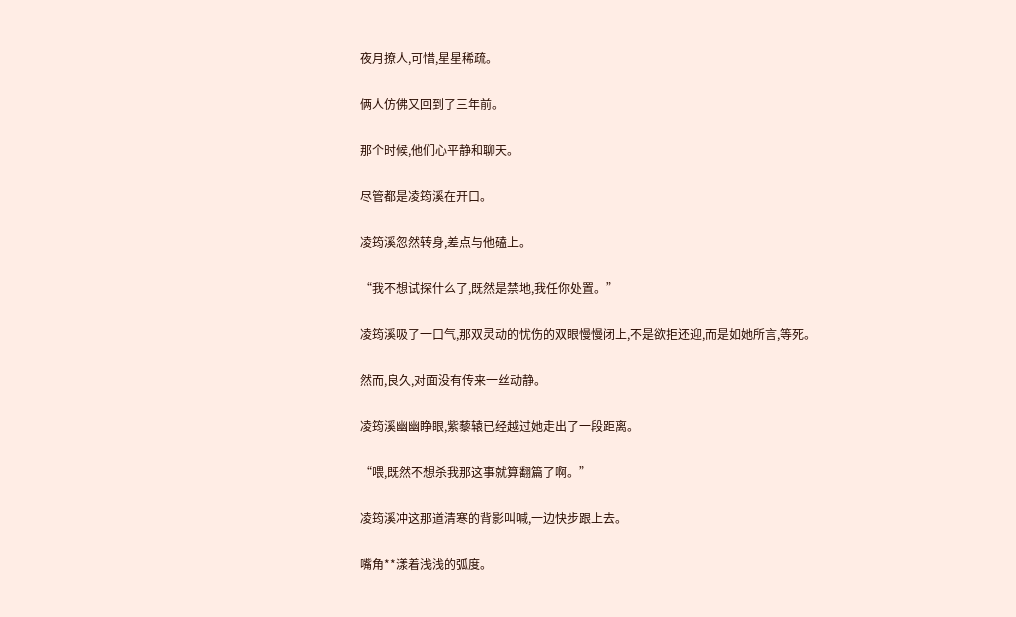夜月撩人,可惜,星星稀疏。

俩人仿佛又回到了三年前。

那个时候,他们心平静和聊天。

尽管都是凌筠溪在开口。

凌筠溪忽然转身,差点与他磕上。

“我不想试探什么了,既然是禁地,我任你处置。”

凌筠溪吸了一口气,那双灵动的忧伤的双眼慢慢闭上,不是欲拒还迎,而是如她所言,等死。

然而,良久,对面没有传来一丝动静。

凌筠溪幽幽睁眼,紫藜辕已经越过她走出了一段距离。

“喂,既然不想杀我那这事就算翻篇了啊。”

凌筠溪冲这那道清寒的背影叫喊,一边快步跟上去。

嘴角**漾着浅浅的弧度。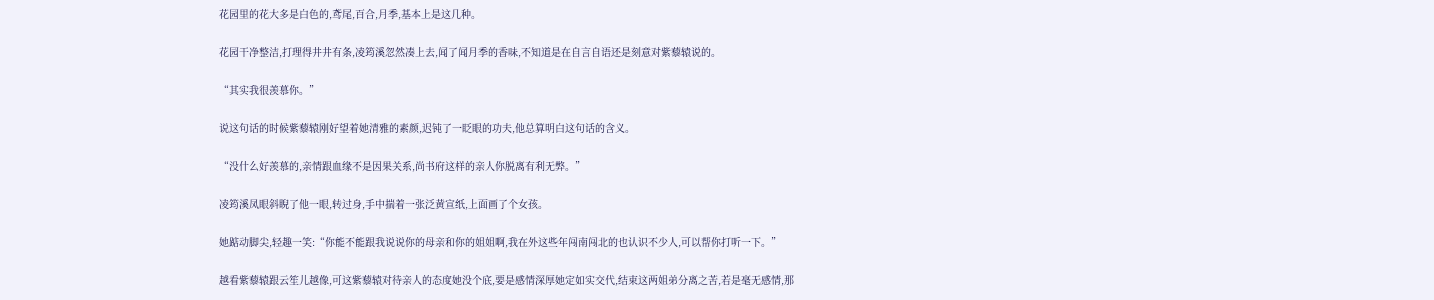花园里的花大多是白色的,鸢尾,百合,月季,基本上是这几种。

花园干净整洁,打理得井井有条,凌筠溪忽然凑上去,闻了闻月季的香味,不知道是在自言自语还是刻意对紫藜辕说的。

“其实我很羡慕你。”

说这句话的时候紫藜辕刚好望着她清雅的素颜,迟钝了一眨眼的功夫,他总算明白这句话的含义。

“没什么好羡慕的,亲情跟血缘不是因果关系,尚书府这样的亲人你脱离有利无弊。”

凌筠溪凤眼斜睨了他一眼,转过身,手中揣着一张泛黄宣纸,上面画了个女孩。

她踮动脚尖,轻趣一笑:“你能不能跟我说说你的母亲和你的姐姐啊,我在外这些年闯南闯北的也认识不少人,可以帮你打听一下。”

越看紫藜辕跟云笙儿越像,可这紫藜辕对待亲人的态度她没个底,要是感情深厚她定如实交代,结束这两姐弟分离之苦,若是毫无感情,那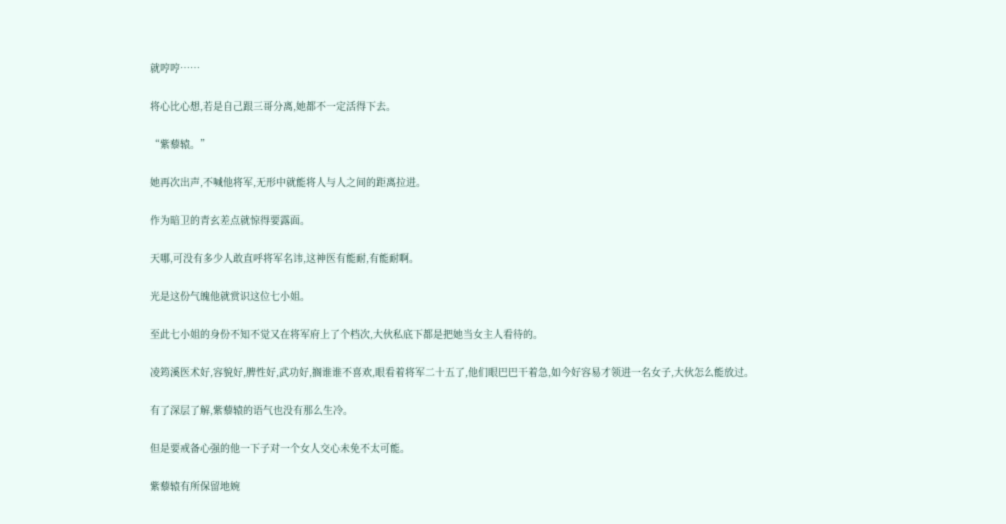就哼哼……

将心比心想,若是自己跟三哥分离,她都不一定活得下去。

“紫藜辕。”

她再次出声,不喊他将军,无形中就能将人与人之间的距离拉进。

作为暗卫的青玄差点就惊得要露面。

天哪,可没有多少人敢直呼将军名讳,这神医有能耐,有能耐啊。

光是这份气魄他就赏识这位七小姐。

至此七小姐的身份不知不觉又在将军府上了个档次,大伙私底下都是把她当女主人看待的。

凌筠溪医术好,容貌好,脾性好,武功好,搁谁谁不喜欢,眼看着将军二十五了,他们眼巴巴干着急,如今好容易才领进一名女子,大伙怎么能放过。

有了深层了解,紫藜辕的语气也没有那么生冷。

但是要戒备心强的他一下子对一个女人交心未免不太可能。

紫藜辕有所保留地婉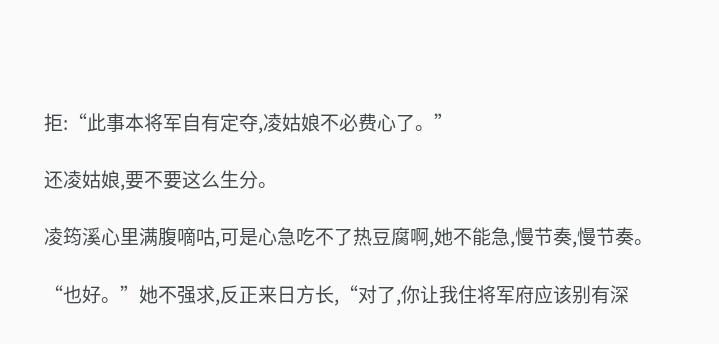拒:“此事本将军自有定夺,凌姑娘不必费心了。”

还凌姑娘,要不要这么生分。

凌筠溪心里满腹嘀咕,可是心急吃不了热豆腐啊,她不能急,慢节奏,慢节奏。

“也好。”她不强求,反正来日方长,“对了,你让我住将军府应该别有深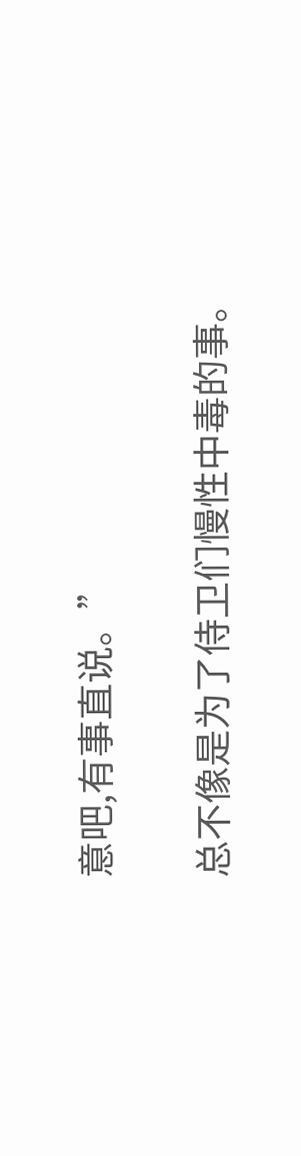意吧,有事直说。”

总不像是为了侍卫们慢性中毒的事。